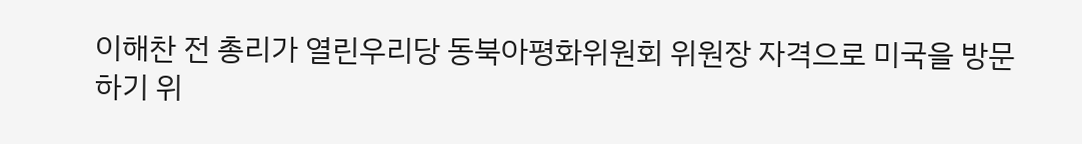이해찬 전 총리가 열린우리당 동북아평화위원회 위원장 자격으로 미국을 방문하기 위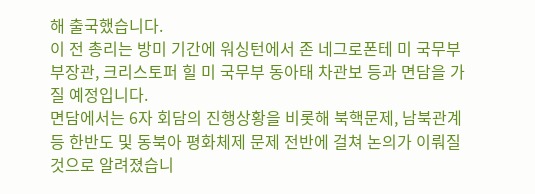해 출국했습니다.
이 전 총리는 방미 기간에 워싱턴에서 존 네그로폰테 미 국무부 부장관, 크리스토퍼 힐 미 국무부 동아태 차관보 등과 면담을 가질 예정입니다.
면담에서는 6자 회담의 진행상황을 비롯해 북핵문제, 남북관계 등 한반도 및 동북아 평화체제 문제 전반에 걸쳐 논의가 이뤄질 것으로 알려졌습니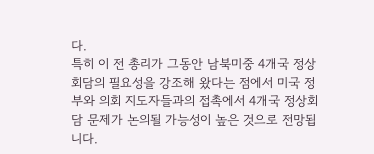다.
특히 이 전 총리가 그동안 남북미중 4개국 정상회담의 필요성을 강조해 왔다는 점에서 미국 정부와 의회 지도자들과의 접촉에서 4개국 정상회담 문제가 논의될 가능성이 높은 것으로 전망됩니다.